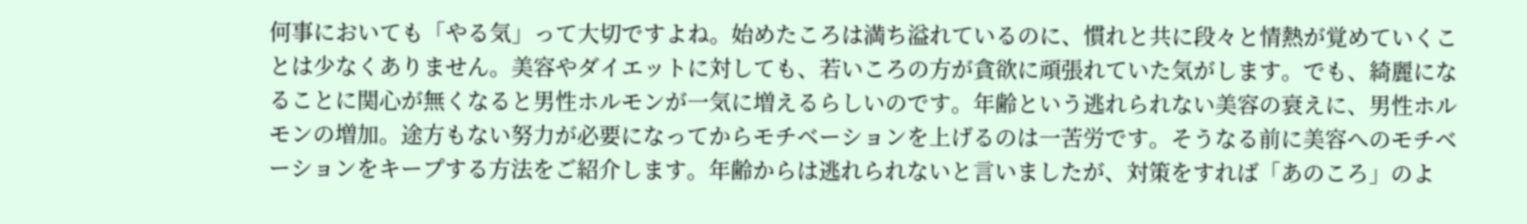何事においても「やる気」って大切ですよね。始めたころは満ち溢れているのに、慣れと共に段々と情熱が覚めていくことは少なくありません。美容やダイエットに対しても、若いころの方が貪欲に頑張れていた気がします。でも、綺麗になることに関心が無くなると男性ホルモンが一気に増えるらしいのです。年齢という逃れられない美容の衰えに、男性ホルモンの増加。途方もない努力が必要になってからモチベーションを上げるのは一苦労です。そうなる前に美容へのモチベーションをキープする方法をご紹介します。年齢からは逃れられないと言いましたが、対策をすれば「あのころ」のよ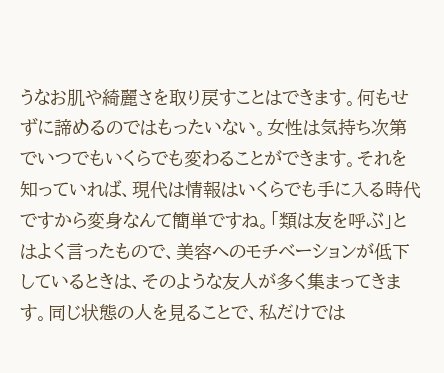うなお肌や綺麗さを取り戻すことはできます。何もせずに諦めるのではもったいない。女性は気持ち次第でいつでもいくらでも変わることができます。それを知っていれば、現代は情報はいくらでも手に入る時代ですから変身なんて簡単ですね。「類は友を呼ぶ」とはよく言ったもので、美容へのモチベーションが低下しているときは、そのような友人が多く集まってきます。同じ状態の人を見ることで、私だけでは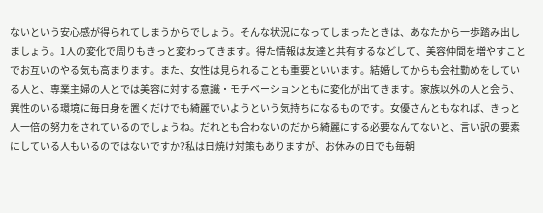ないという安心感が得られてしまうからでしょう。そんな状況になってしまったときは、あなたから一歩踏み出しましょう。1人の変化で周りもきっと変わってきます。得た情報は友達と共有するなどして、美容仲間を増やすことでお互いのやる気も高まります。また、女性は見られることも重要といいます。結婚してからも会社勤めをしている人と、専業主婦の人とでは美容に対する意識・モチベーションともに変化が出てきます。家族以外の人と会う、異性のいる環境に毎日身を置くだけでも綺麗でいようという気持ちになるものです。女優さんともなれば、きっと人一倍の努力をされているのでしょうね。だれとも合わないのだから綺麗にする必要なんてないと、言い訳の要素にしている人もいるのではないですか?私は日焼け対策もありますが、お休みの日でも毎朝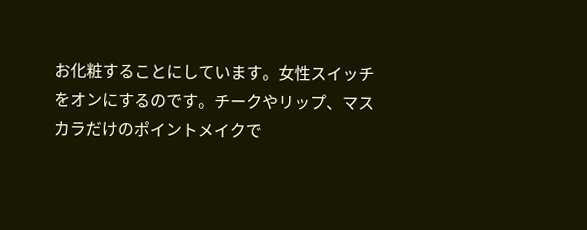お化粧することにしています。女性スイッチをオンにするのです。チークやリップ、マスカラだけのポイントメイクで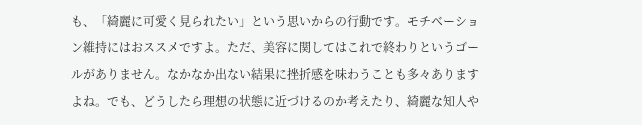も、「綺麗に可愛く見られたい」という思いからの行動です。モチベーション維持にはおススメですよ。ただ、美容に関してはこれで終わりというゴールがありません。なかなか出ない結果に挫折感を味わうことも多々ありますよね。でも、どうしたら理想の状態に近づけるのか考えたり、綺麗な知人や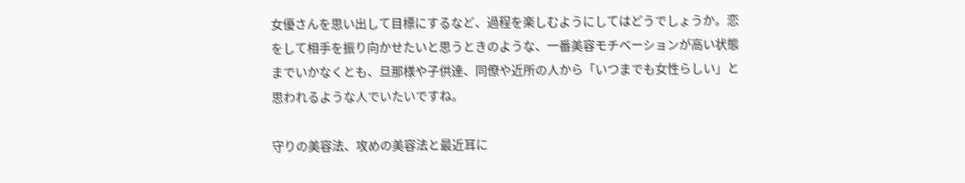女優さんを思い出して目標にするなど、過程を楽しむようにしてはどうでしょうか。恋をして相手を振り向かせたいと思うときのような、一番美容モチベーションが高い状態までいかなくとも、旦那様や子供達、同僚や近所の人から「いつまでも女性らしい」と思われるような人でいたいですね。

守りの美容法、攻めの美容法と最近耳に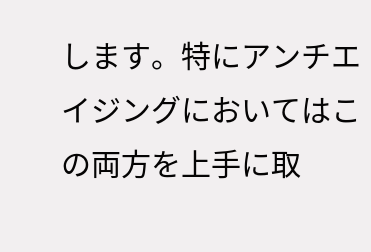します。特にアンチエイジングにおいてはこの両方を上手に取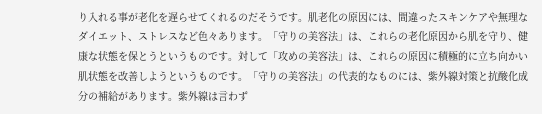り入れる事が老化を遅らせてくれるのだそうです。肌老化の原因には、間違ったスキンケアや無理なダイエット、ストレスなど色々あります。「守りの美容法」は、これらの老化原因から肌を守り、健康な状態を保とうというものです。対して「攻めの美容法」は、これらの原因に積極的に立ち向かい肌状態を改善しようというものです。「守りの美容法」の代表的なものには、紫外線対策と抗酸化成分の補給があります。紫外線は言わず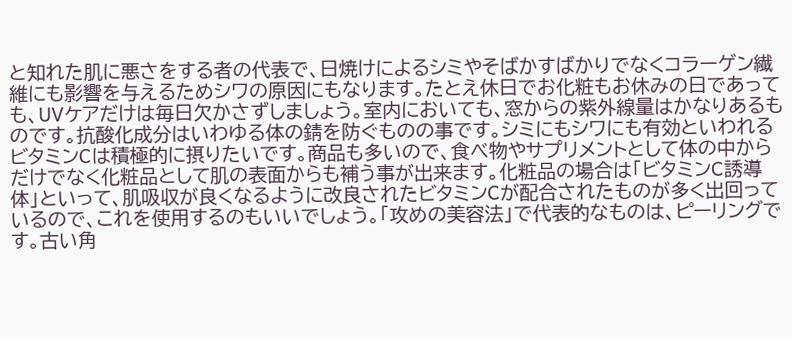と知れた肌に悪さをする者の代表で、日焼けによるシミやそばかすばかりでなくコラーゲン繊維にも影響を与えるためシワの原因にもなります。たとえ休日でお化粧もお休みの日であっても、UVケアだけは毎日欠かさずしましょう。室内においても、窓からの紫外線量はかなりあるものです。抗酸化成分はいわゆる体の錆を防ぐものの事です。シミにもシワにも有効といわれるビタミンCは積極的に摂りたいです。商品も多いので、食べ物やサプリメントとして体の中からだけでなく化粧品として肌の表面からも補う事が出来ます。化粧品の場合は「ビタミンC誘導体」といって、肌吸収が良くなるように改良されたビタミンCが配合されたものが多く出回っているので、これを使用するのもいいでしょう。「攻めの美容法」で代表的なものは、ピーリングです。古い角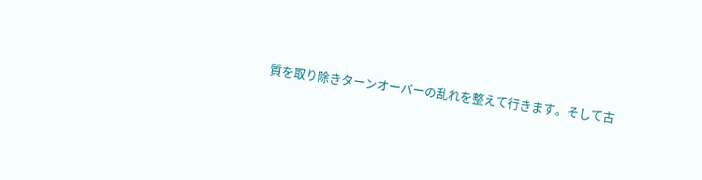質を取り除きターンオーバーの乱れを整えて行きます。そして古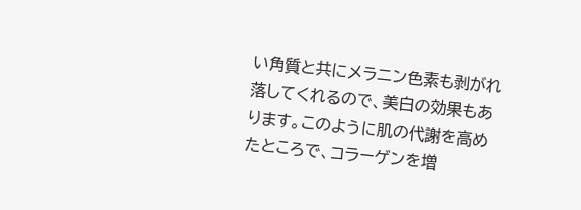い角質と共にメラニン色素も剥がれ落してくれるので、美白の効果もあります。このように肌の代謝を高めたところで、コラーゲンを増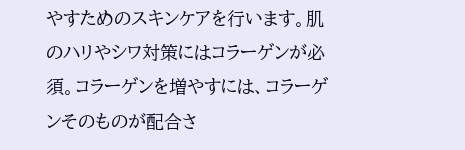やすためのスキンケアを行います。肌のハリやシワ対策にはコラーゲンが必須。コラーゲンを増やすには、コラーゲンそのものが配合さ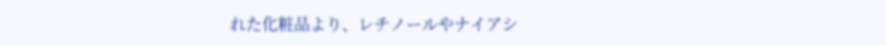れた化粧品より、レチノールやナイアシ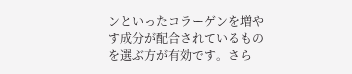ンといったコラーゲンを増やす成分が配合されているものを選ぶ方が有効です。さら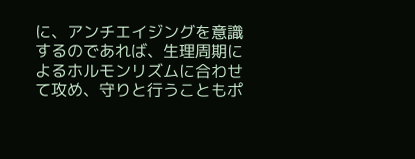に、アンチエイジングを意識するのであれば、生理周期によるホルモンリズムに合わせて攻め、守りと行うこともポ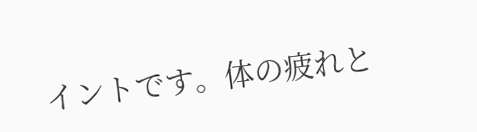イントです。体の疲れと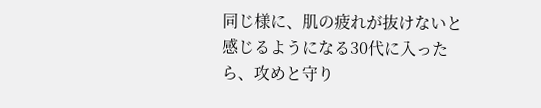同じ様に、肌の疲れが抜けないと感じるようになる30代に入ったら、攻めと守り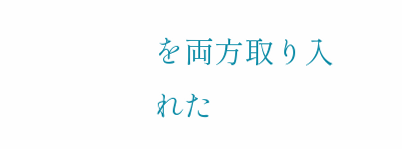を両方取り入れた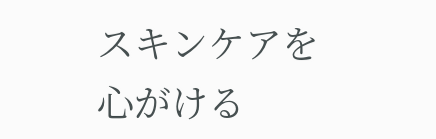スキンケアを心がける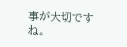事が大切ですね。